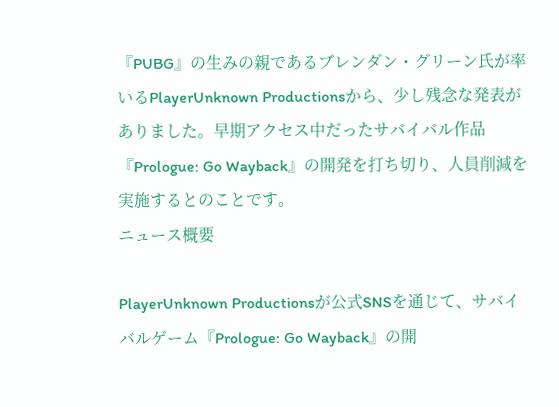『PUBG』の生みの親であるブレンダン・グリーン氏が率いるPlayerUnknown Productionsから、少し残念な発表がありました。早期アクセス中だったサバイバル作品『Prologue: Go Wayback』の開発を打ち切り、人員削減を実施するとのことです。
ニュース概要

PlayerUnknown Productionsが公式SNSを通じて、サバイバルゲーム『Prologue: Go Wayback』の開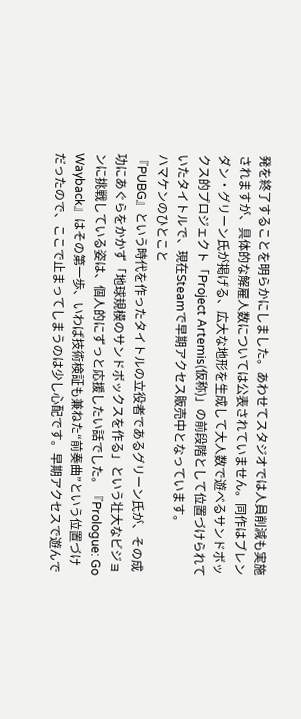発を終了することを明らかにしました。あわせてスタジオでは人員削減も実施されますが、具体的な解雇人数については公表されていません。同作はブレンダン・グリーン氏が掲げる、広大な地形を生成して大人数で遊べるサンドボックス的プロジェクト「Project Artemis(仮称)」の前段階として位置づけられていたタイトルで、現在Steamで早期アクセス販売中となっています。
ハマケンのひとこと
『PUBG』という時代を作ったタイトルの立役者であるグリーン氏が、その成功にあぐらをかかず「地球規模のサンドボックスを作る」という壮大なビジョンに挑戦している姿は、個人的にずっと応援したい話でした。『Prologue: Go Wayback』はその第一歩、いわば技術検証も兼ねた“前奏曲”という位置づけだったので、ここで止まってしまうのは少し心配です。早期アクセスで遊んで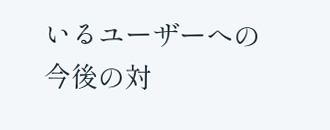いるユーザーへの今後の対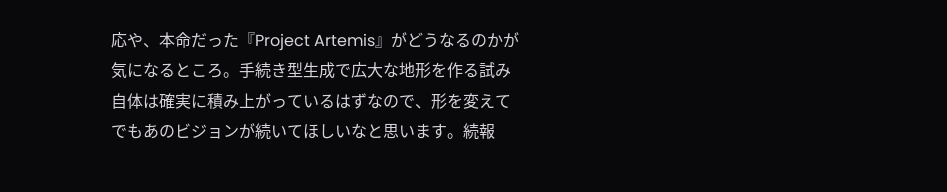応や、本命だった『Project Artemis』がどうなるのかが気になるところ。手続き型生成で広大な地形を作る試み自体は確実に積み上がっているはずなので、形を変えてでもあのビジョンが続いてほしいなと思います。続報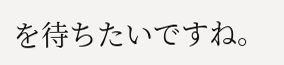を待ちたいですね。